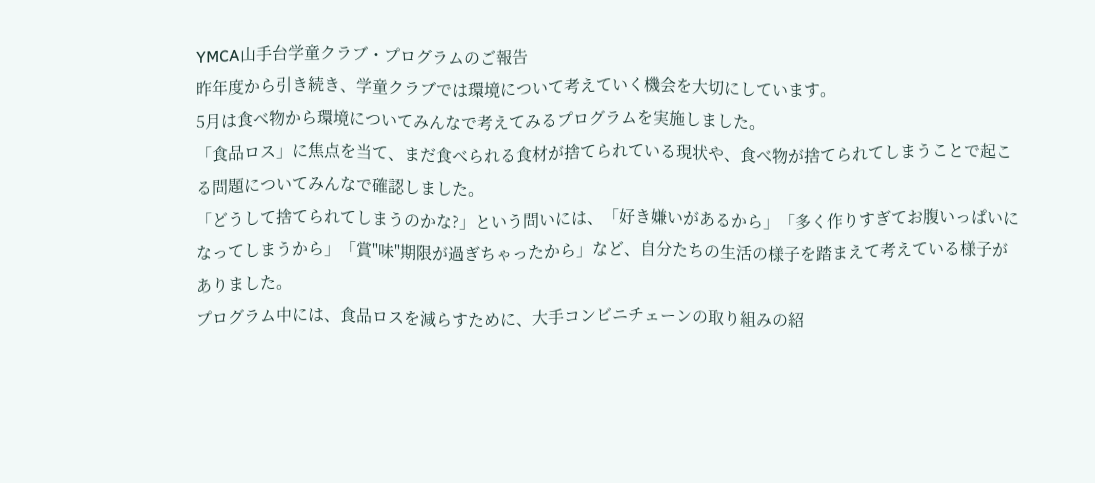YMCA山手台学童クラブ・プログラムのご報告
昨年度から引き続き、学童クラブでは環境について考えていく機会を大切にしています。
5月は食べ物から環境についてみんなで考えてみるプログラムを実施しました。
「食品ロス」に焦点を当て、まだ食べられる食材が捨てられている現状や、食べ物が捨てられてしまうことで起こる問題についてみんなで確認しました。
「どうして捨てられてしまうのかな?」という問いには、「好き嫌いがあるから」「多く作りすぎてお腹いっぱいになってしまうから」「賞"味"期限が過ぎちゃったから」など、自分たちの生活の様子を踏まえて考えている様子がありました。
プログラム中には、食品ロスを減らすために、大手コンビニチェーンの取り組みの紹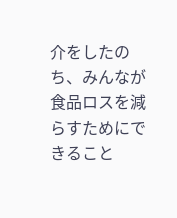介をしたのち、みんなが食品ロスを減らすためにできること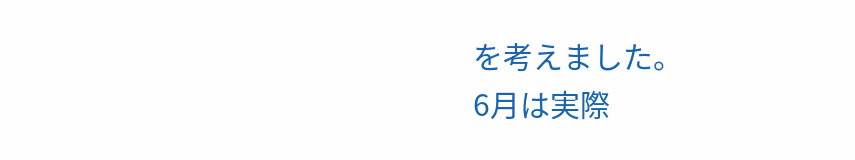を考えました。
6月は実際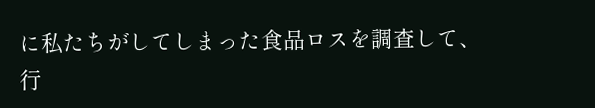に私たちがしてしまった食品ロスを調査して、行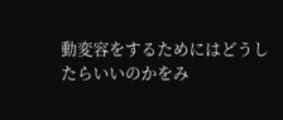動変容をするためにはどうしたらいいのかをみ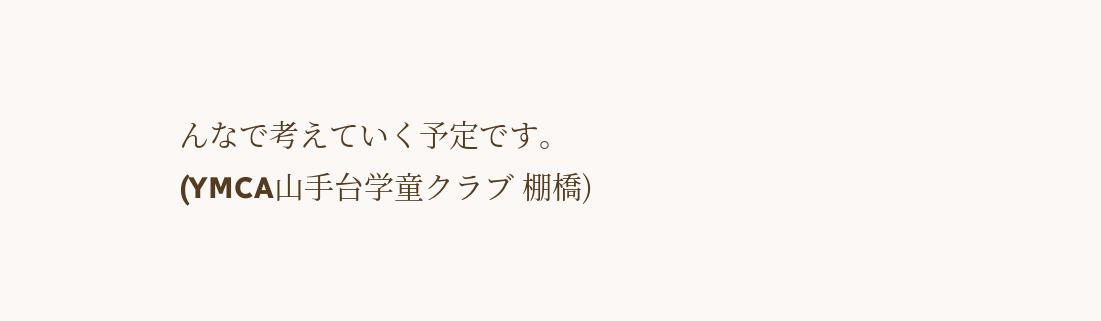んなで考えていく予定です。
(YMCA山手台学童クラブ 棚橋)